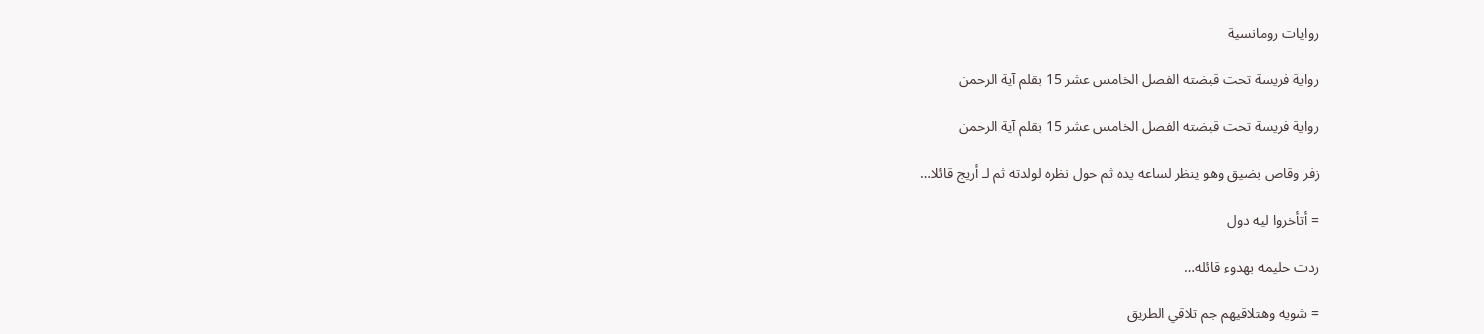روايات رومانسية

رواية فريسة تحت قبضته الفصل الخامس عشر 15 بقلم آية الرحمن

رواية فريسة تحت قبضته الفصل الخامس عشر 15 بقلم آية الرحمن

زفر وقاص بضيق وهو ينظر لساعه يده ثم حول نظره لولدته ثم لـ أريج قائلا…

= أتأخروا ليه دول

ردت حليمه بهدوء قائله…

= شويه وهتلاقيهم جم تلاقي الطريق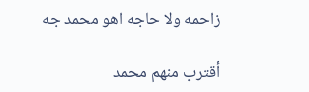زاحمه ولا حاجه اهو محمد جه

أقترب منهم محمد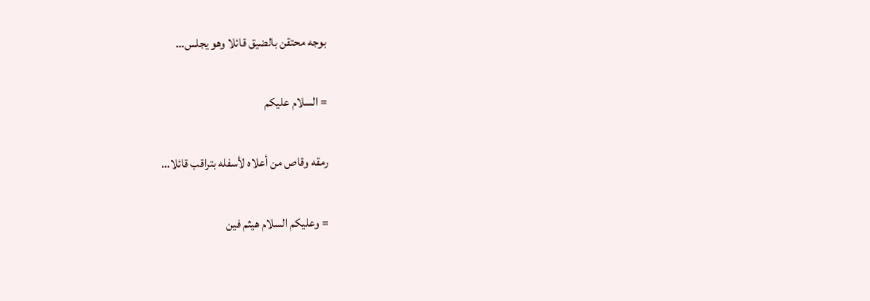بوجه محتقن بالضيق قائلا وهو يجلس…

= السلام عليكم

رمقه وقاص من أعلاه لأسفله بتراقب قائلا…

= وعليكم السلام هيثم فين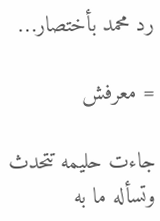رد محمد بأختصار…

= معرفش

جاءت حليمه تتحدث وتسأله ما به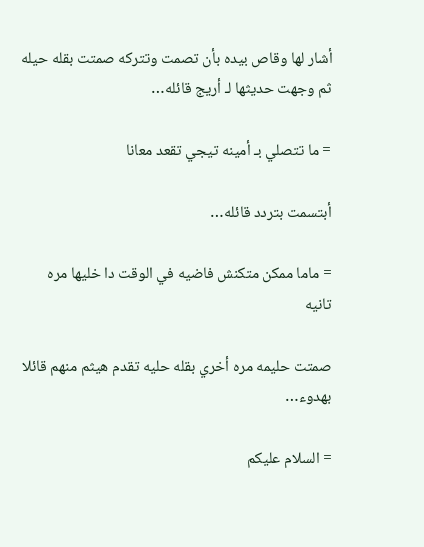أشار لها وقاص بيده بأن تصمت وتتركه صمتت بقله حيله ثم وجهت حديثها لـ أريج قائله…

= ما تتصلي بـ أمينه تيجي تقعد معانا

أبتسمت بتردد قائله…

= ماما ممكن متكنش فاضيه في الوقت دا خليها مره تانيه

صمتت حليمه مره أخري بقله حليه تقدم هيثم منهم قائلا بهدوء…

= السلام عليكم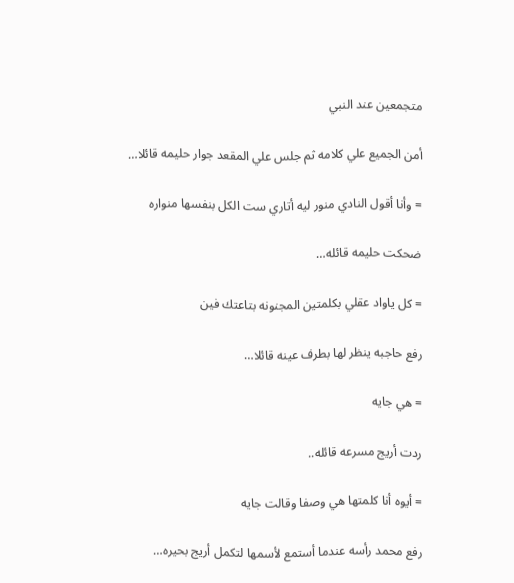متجمعين عند النبي

أمن الجميع علي كلامه ثم جلس علي المقعد جوار حليمه قائلا…

= وأنا أقول النادي منور ليه أتاري ست الكل بنفسها منواره

ضحكت حليمه قائله…

= كل ياواد عقلي بكلمتين المجنونه بتاعتك فين

رفع حاجبه ينظر لها بطرف عينه قائلا…

= هي جايه

ردت أريج مسرعه قائله..

= أيوه أنا كلمتها هي وصفا وقالت جايه

رفع محمد رأسه عندما أستمع لأسمها لتكمل أريج بحيره…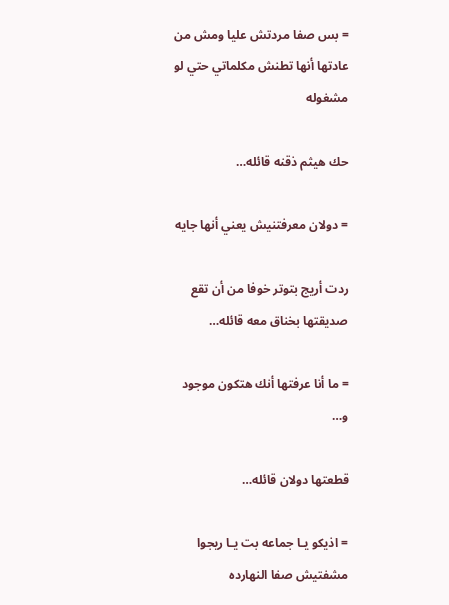= بس صفا مردتش عليا ومش من عادتها أنها تطنش مكلماتي حتي لو مشغوله

حك هيثم ذقنه قائله…

= دولان معرفتنيش يعني أنها جايه

ردت أريج بتوتر خوفا من أن تقع صديقتها بخناق معه قائله…

= ما أنا عرفتها أنك هتكون موجود و…

قطعتها دولان قائله…

= اذيكو يـا جماعه بت يـا ريجوا مشفتيش صفا النهارده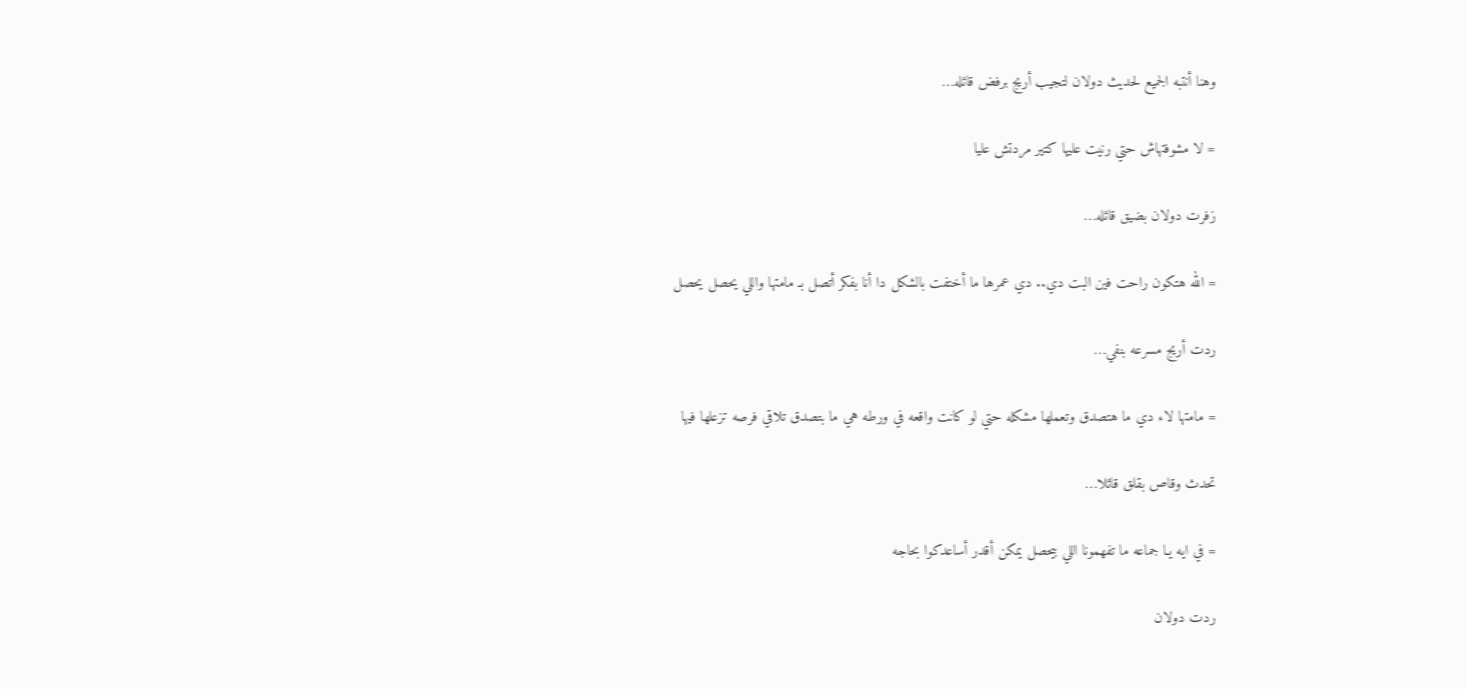وهنا أنتبه الجميع لحديث دولان لتجيب أريج برفض قائله…

= لا مشوفتهاش حتي رنيت عليها كتير مردتش عليا

زفرت دولان بضيق قائله…

= الله هتكون راحت فين البت دي.. دي عمرها ما أختفت بالشكل دا أنا بفكر أتصل بـ مامتها واللي يحصل يحصل

ردت أريج مسرعه بنفي…

= مامتها لاء دي ما هتصدق وتعملها مشكله حتي لو كانت واقعه في ورطه هي ما بتصدق تلاقي فرصه تزعلها فيها

تحدث وقاص بقلق قائلا…

= في ايه يـا جماعه ما تفهمونا اللي بيحصل يمكن أقدر أساعدكوا بحاجه

ردت دولان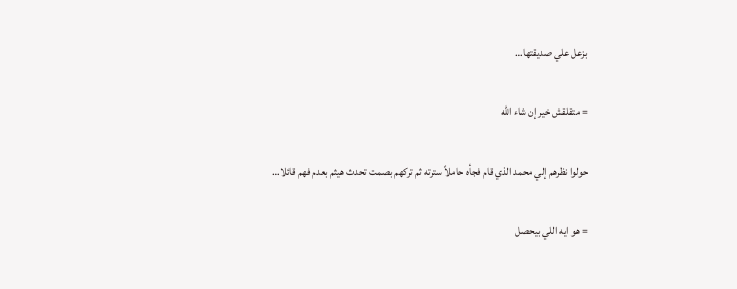بزعل علي صديقتها…

= متقلقش خير إن شاء الله

حولوا نظرهم إلي محمد الذي قام فجأه حاملاً سترته ثم تركهم بصمت تحدث هيثم بعدم فهم قائلا…

= هو ايه اللي بيحصل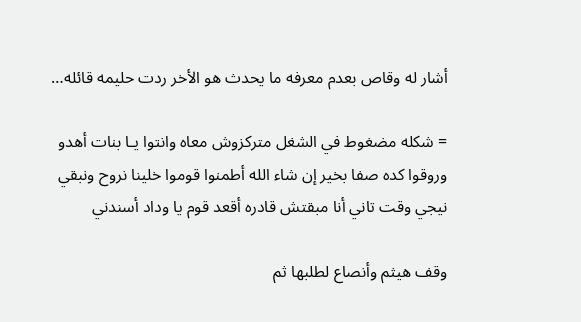أشار له وقاص بعدم معرفه ما يحدث هو الأخر ردت حليمه قائله…

= شكله مضغوط في الشغل متركزوش معاه وانتوا يـا بنات أهدو وروقوا كده صفا بخير إن شاء الله أطمنوا قوموا خلينا نروح ونبقي نيجي وقت تاني أنا مبقتش قادره أقعد قوم يا وداد أسندني

وقف هيثم وأنصاع لطلبها ثم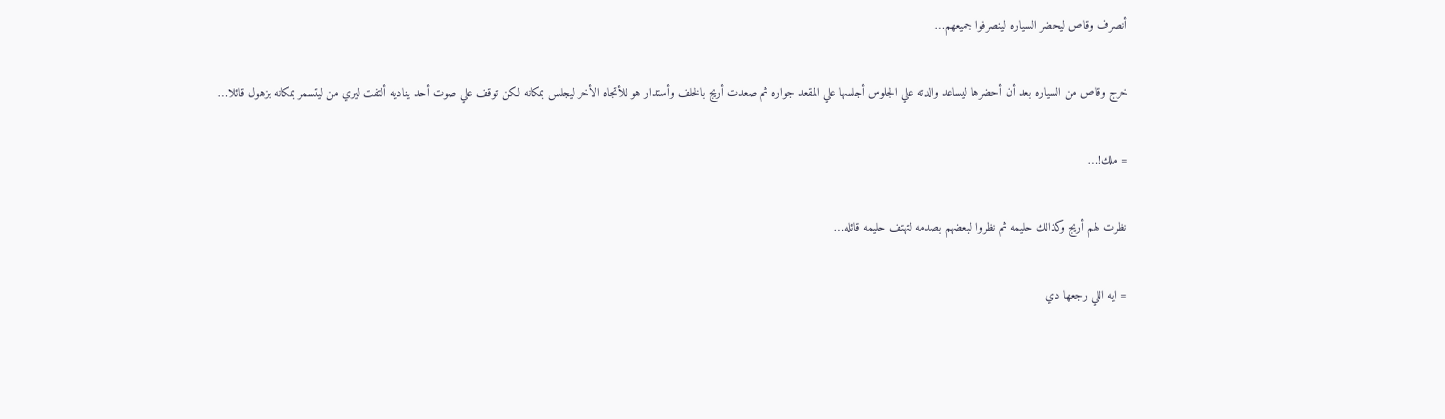أنصرف وقاص ليحضر السياره لينصرفوا جميعهم…

خرج وقاص من السياره بعد أن أحضرها ليساعد والدته علي الجلوس أجلسها علي المقعد جواره ثم صعدت أريج بالخلف وأستدار هو للأتجاه الأخر ليجلس بمكانه لكن توقف علي صوت أحد يناديه ألتفت ليري من ليتسمر بمكانه بزهول قائلا…

= ملك!…

نظرت لهم أريج وكذالك حليمه ثم نظروا لبعضهم بصدمه لتهتف حليمه قائله…

= ايه اللي رجعها دي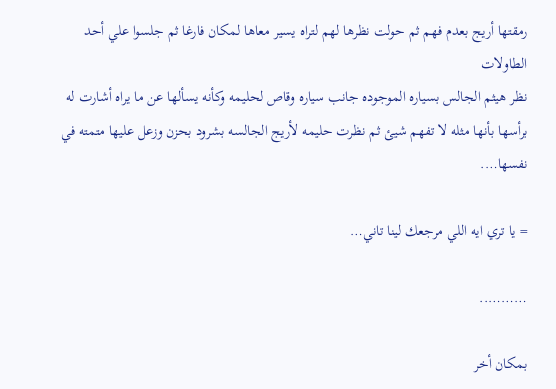رمقتها أريج بعدم فهم ثم حولت نظرها لهم لتراه يسير معاها لمكان فارغا ثم جلسوا علي أحد الطاولات
نظر هيثم الجالس بسياره الموجوده جانب سياره وقاص لحليمه وكأنه يسألها عن ما يراه أشارت له برأسها بأنها مثله لا تفهم شيئ ثم نظرت حليمه لأريج الجالسه بشرود بحزن وزعل عليها متمته في نفسها….

= يا تري ايه اللي مرجعك لينا تاني…

………..

بمكان أخر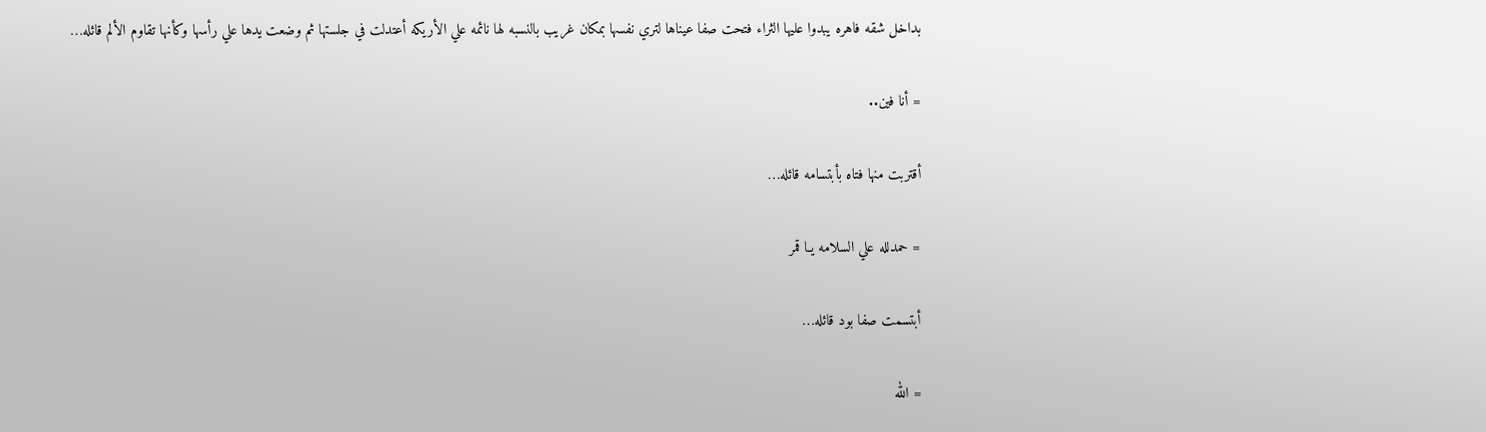بداخل شقه فاهره يبدوا عليها الثراء فتحت صفا عيناها لتري نفسها بمكان غريب بالنسبه لها نائمه علي الأريكه أعتدلت في جلستها ثم وضعت يدها علي رأسها وكأنها تقاوم الألم قائله…

= أنا فين..

أقتربت منها فتاه بأبتسامه قائله…

= حمدلله علي السلامه يـا قمر

أبتسمت صفا بود قائله…

= الله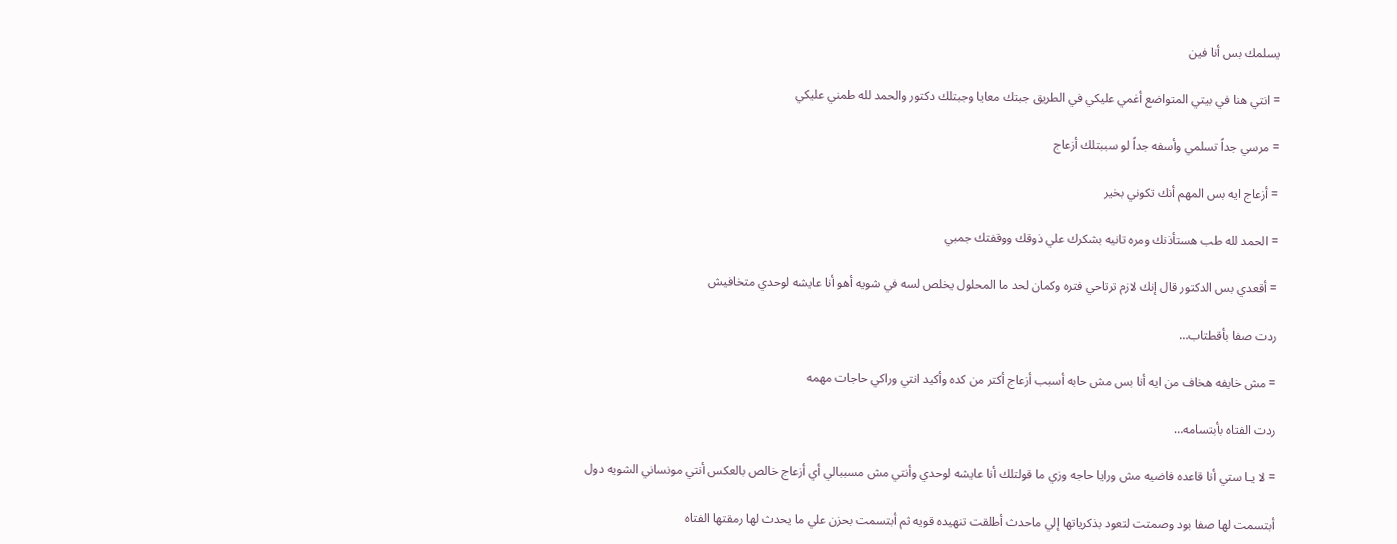يسلمك بس أنا فين

= انتي هنا في بيتي المتواضع أغمي عليكي في الطريق جبتك معايا وجبتلك دكتور والحمد لله طمني عليكي

= مرسي جداً تسلمي وأسفه جداً لو سببتلك أزعاج

= أزعاج ايه بس المهم أنك تكوني بخير

= الحمد لله طب هستأذنك ومره تانيه بشكرك علي ذوقك ووقفتك جمبي

= أقعدي بس الدكتور قال إنك لازم ترتاحي فتره وكمان لحد ما المحلول يخلص لسه في شويه أهو أنا عايشه لوحدي متخافيش

ردت صفا بأقطتاب…

= مش خايفه هخاف من ايه أنا بس مش حابه أسبب أزعاج أكتر من كده وأكيد انتي وراكي حاجات مهمه

ردت الفتاه بأبتسامه…

= لا يـا ستي أنا قاعده فاضيه مش ورايا حاجه وزي ما قولتلك أنا عايشه لوحدي وأنتي مش مسببالي أي أزعاج خالص بالعكس أنتي مونساني الشويه دول

أبتسمت لها صفا بود وصمتت لتعود بذكرياتها إلي ماحدث أطلقت تنهيده قويه ثم أبتسمت بحزن علي ما يحدث لها رمقتها الفتاه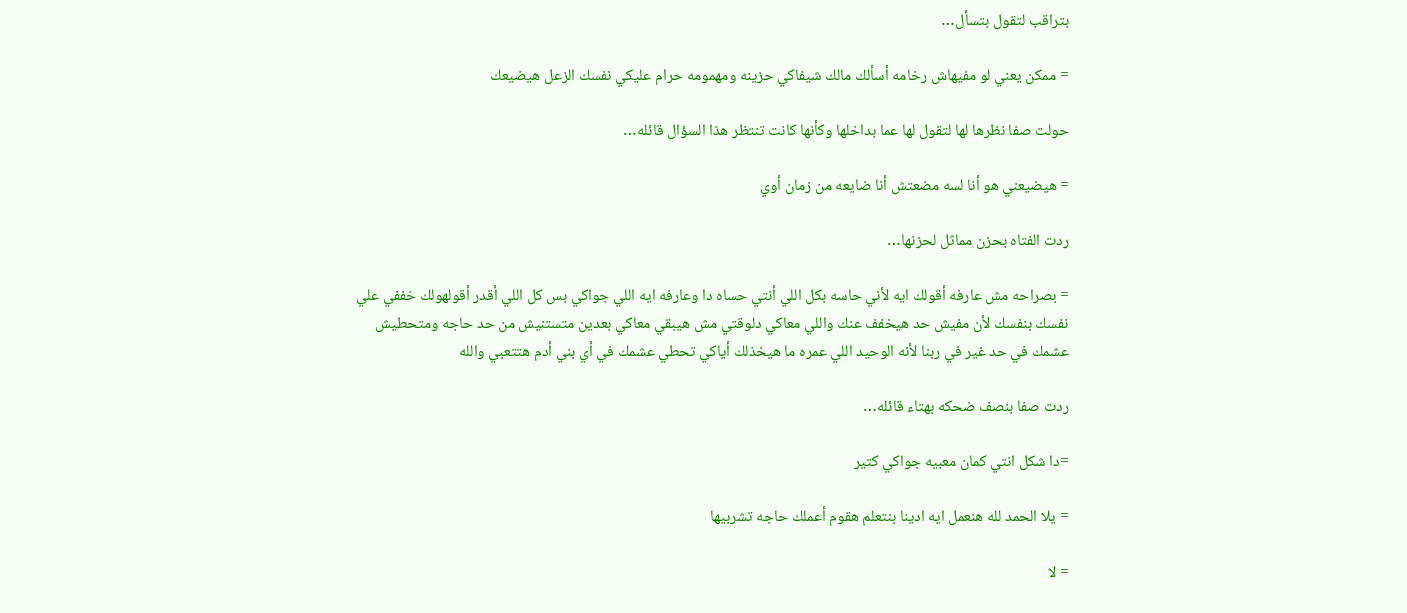بتراقب لتقول بتسأل…

= ممكن يعني لو مفيهاش رخامه أسألك مالك شيفاكي حزينه ومهمومه حرام عليكي نفسك الزعل هيضيعك

حولت صفا نظرها لها لتقول لها عما بداخلها وكأنها كانت تنتظر هذا السؤال قائله…

= هيضيعني هو أنا لسه مضعتش أنا ضايعه من زمان أوي

ردت الفتاه بحزن مماثل لحزنها…

= بصراحه مش عارفه أقولك ايه لأني حاسه بكل اللي أنتي حساه دا وعارفه ايه اللي جواكي بس كل اللي أقدر أقولهولك خففي علي نفسك بنفسك لأن مفيش حد هيخفف عنك واللي معاكي دلوقتي مش هيبقي معاكي بعدين متستنيش من حد حاجه ومتحطيش عشمك في حد غير في ربنا لأنه الوحيد اللي عمره ما هيخذلك أياكي تحطي عشمك في أي بني أدم هتتعبي والله

ردت صفا بنصف ضحكه بهتاء قائله…

=دا شكل انتي كمان معبيه جواكي كتير

= يلا الحمد لله هنعمل ايه ادينا بنتعلم هقوم أعملك حاجه تشربيها

= لا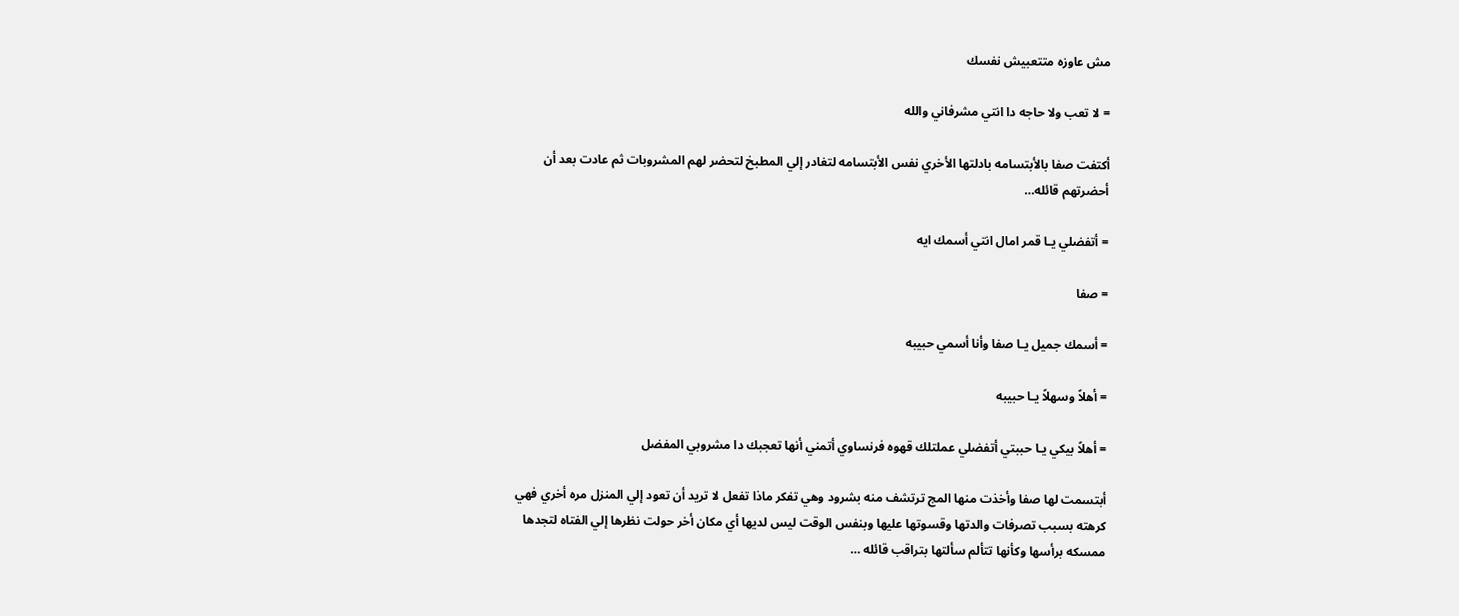مش عاوزه متتعبيش نفسك

= لا تعب ولا حاجه دا انتي مشرفاني والله

أكتفت صفا بالأبتسامه بادلتها الأخري نفس الأبتسامه لتغادر إلي المطبخ لتحضر لهم المشروبات ثم عادت بعد أن أحضرتهم قائله…

= أتفضلي يـا قمر امال انتي أسمك ايه

= صفا

= أسمك جميل يـا صفا وأنا أسمي حبيبه

= أهلاً وسهلاً يـا حبيبه

= أهلاً بيكي يـا حببتي أتفضلي عملتلك قهوه فرنساوي أتمني أنها تعجبك دا مشروبي المفضل

أبتسمت لها صفا وأخذت منها المج ترتشف منه بشرود وهي تفكر ماذا تفعل لا تريد أن تعود إلي المنزل مره أخري فهي كرهته بسبب تصرفات والدتها وقسوتها عليها وبنفس الوقت ليس لديها أي مكان أخر حولت نظرها إلي الفتاه لتجدها ممسكه برأسها وكأنها تتألم سألتها بتراقب قائله …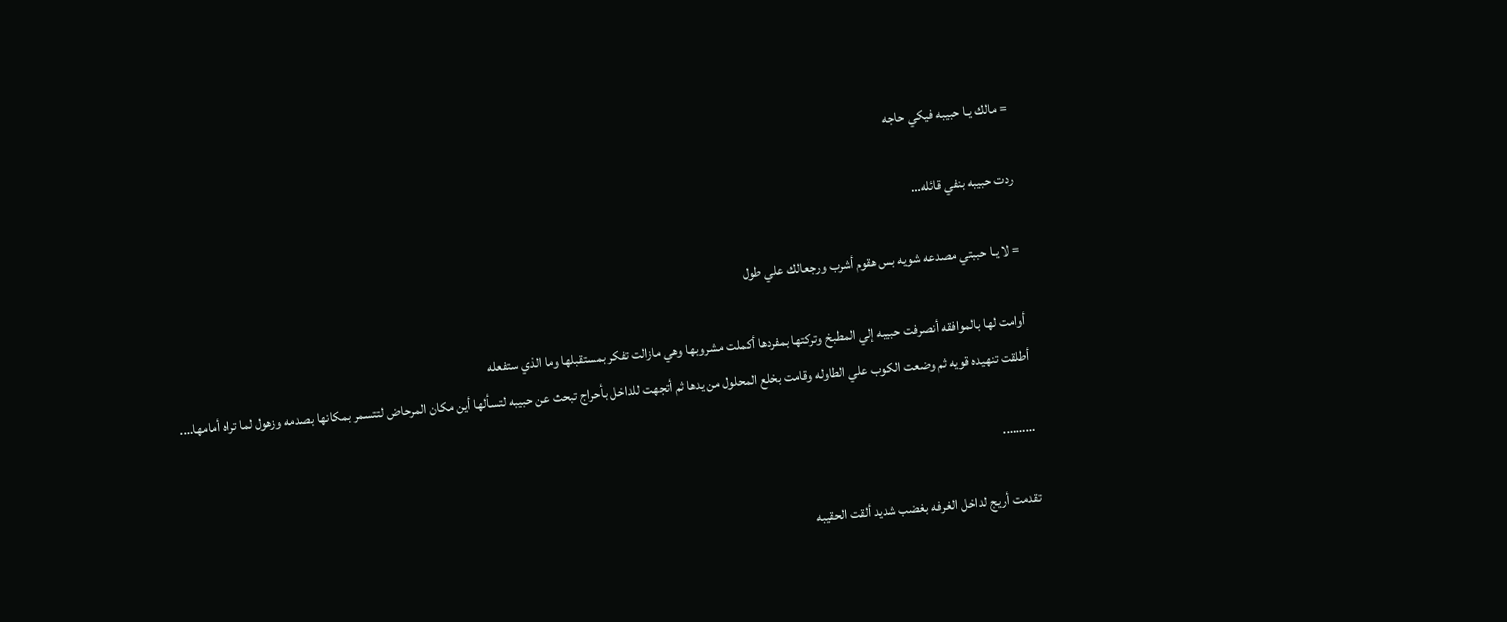= مالك يـا حبيبه فيكي حاجه

ردت حبيبه بنفي قائله…

= لا يـا حببتي مصدعه شويه بس هقوم أشرب ورجعالك علي طول

أوامت لها بالموافقه أنصرفت حبيبه إلي المطبخ وتركتها بمفردها أكملت مشروبها وهي مازالت تفكر بمستقبلها وما الذي ستفعله
أطلقت تنهيده قويه ثم وضعت الكوب علي الطاوله وقامت بخلع المحلول من يدها ثم أتجهت للداخل بأحراج تبحث عن حبيبه لتسألها أين مكان المرحاض لتتسمر بمكانها بصدمه وزهول لما تراه أمامها….

……….

تقدمت أريج لداخل الغرفه بغضب شديد ألقت الحقيبه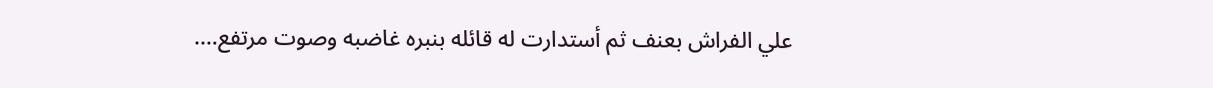علي الفراش بعنف ثم أستدارت له قائله بنبره غاضبه وصوت مرتفع….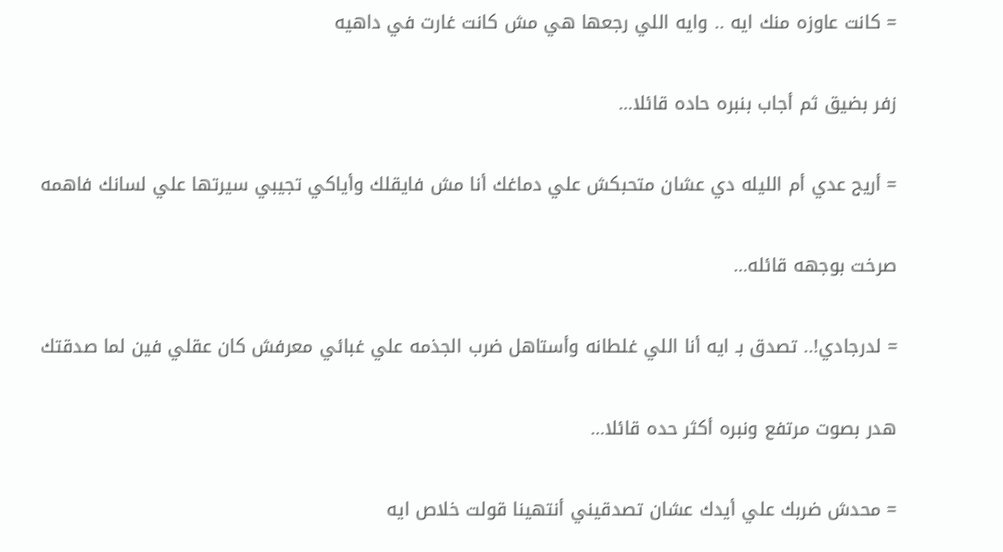= كانت عاوزه منك ايه .. وايه اللي رجعها هي مش كانت غارت في داهيه

زفر بضيق ثم أجاب بنبره حاده قائلا…

= أريج عدي أم الليله دي عشان متحبكش علي دماغك أنا مش فايقلك وأياكي تجيبي سيرتها علي لسانك فاهمه

صرخت بوجهه قائله…

= لدرجادي!.. تصدق بـ ايه أنا اللي غلطانه وأستاهل ضرب الجذمه علي غبائي معرفش كان عقلي فين لما صدقتك

هدر بصوت مرتفع ونبره أكثر حده قائلا…

= محدش ضربك علي أيدك عشان تصدقيني أنتهينا قولت خلاص ايه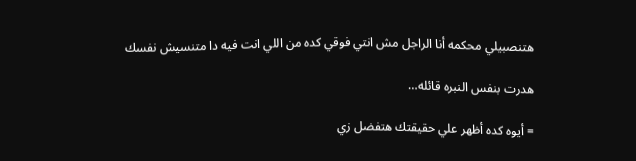هتنصبيلي محكمه أنا الراجل مش انتي فوقي كده من اللي انت فيه دا متنسيش نفسك

هدرت بنفس النبره قائله…

= أيوه كده أظهر علي حقيقتك هتفضل زي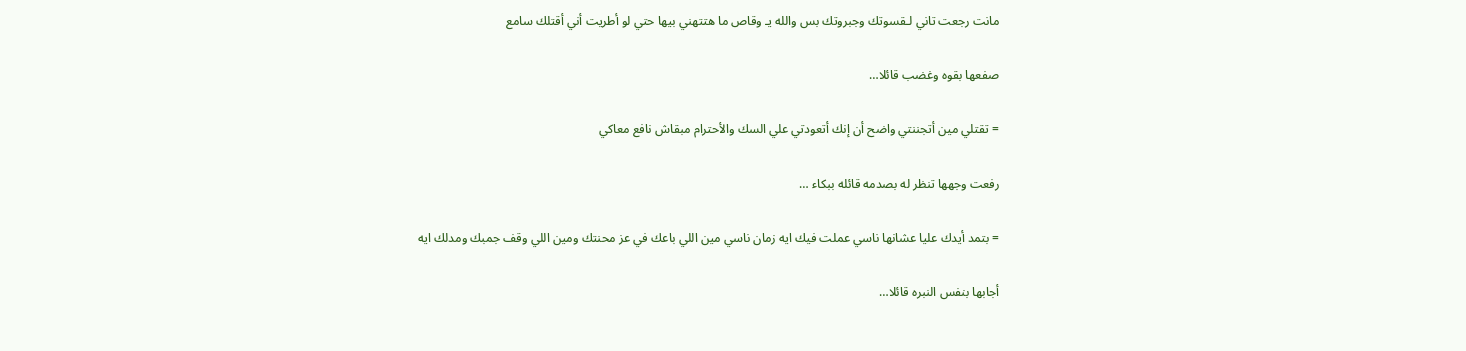مانت رجعت تاني لـقسوتك وجبروتك بس والله يـ وقاص ما هتتهني بيها حتي لو أطريت أني أقتلك سامع

صفعها بقوه وغضب قائلا…

= تقتلي مين أتجننتي واضح أن إنك أتعودتي علي السك والأحترام مبقاش نافع معاكي

رفعت وجهها تنظر له بصدمه قائله ببكاء …

= بتمد أيدك عليا عشانها ناسي عملت فيك ايه زمان ناسي مين اللي باعك في عز محنتك ومين اللي وقف جمبك ومدلك ايه

أجابها بنفس النبره قائلا…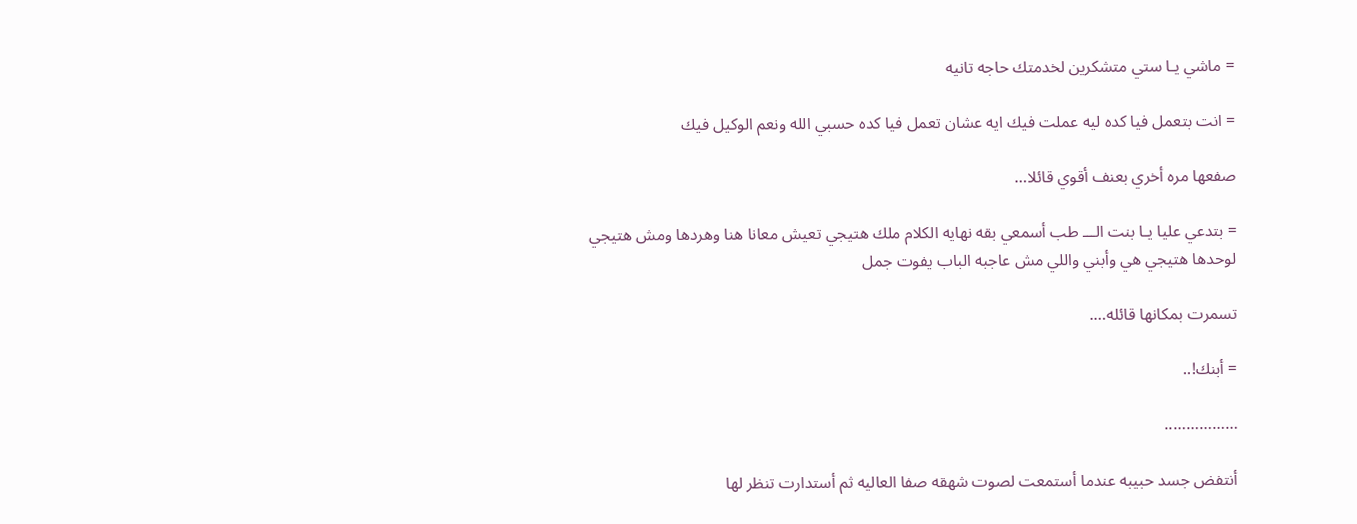= ماشي يـا ستي متشكرين لخدمتك حاجه تانيه

= انت بتعمل فيا كده ليه عملت فيك ايه عشان تعمل فيا كده حسبي الله ونعم الوكيل فيك

صفعها مره أخري بعنف أقوي قائلا…

= بتدعي عليا يـا بنت الـــ طب أسمعي بقه نهايه الكلام ملك هتيجي تعيش معانا هنا وهردها ومش هتيجي لوحدها هتيجي هي وأبني واللي مش عاجبه الباب يفوت جمل

تسمرت بمكانها قائله….

= أبنك!..

……………..

أنتفض جسد حبيبه عندما أستمعت لصوت شهقه صفا العاليه ثم أستدارت تنظر لها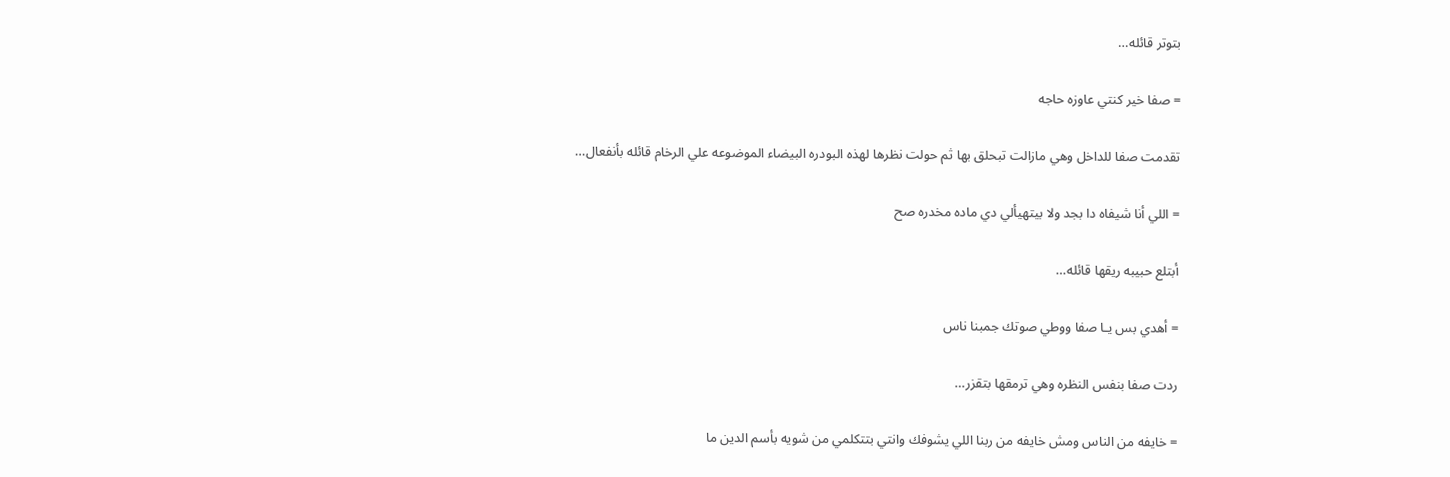بتوتر قائله…

= صفا خير كنتي عاوزه حاجه

تقدمت صفا للداخل وهي مازالت تبحلق بها ثم حولت نظرها لهذه البودره البيضاء الموضوعه علي الرخام قائله بأنفعال…

= اللي أنا شيفاه دا بجد ولا بيتهيألي دي ماده مخدره صح

أبتلع حبيبه ريقها قائله…

= أهدي بس يـا صفا ووطي صوتك جمبنا ناس

ردت صفا بنفس النظره وهي ترمقها بتقزر…

= خايفه من الناس ومش خايفه من ربنا اللي يشوفك وانتي بتتكلمي من شويه بأسم الدين ما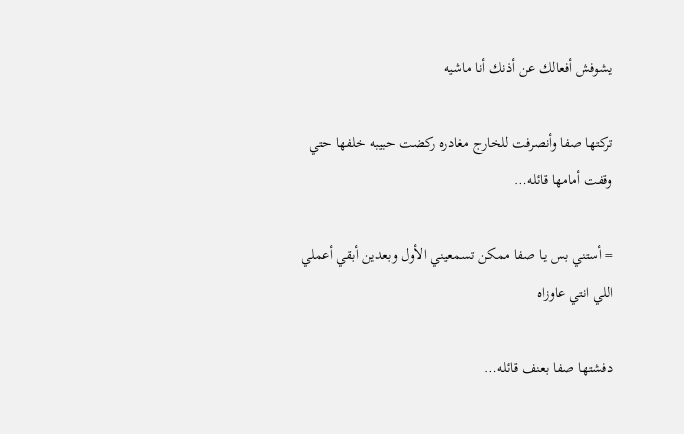يشوفش أفعالك عن أذنك أنا ماشيه

تركتها صفا وأنصرفت للخارج مغادره ركضت حبيبه خلفها حتي وقفت أمامها قائله…

= أستني بس يـا صفا ممكن تسمعيني الأول وبعدين أبقي أعملي اللي انتي عاوزاه

دفشتها صفا بعنف قائله…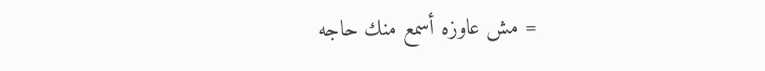= مش عاوزه أسمع منك حاجه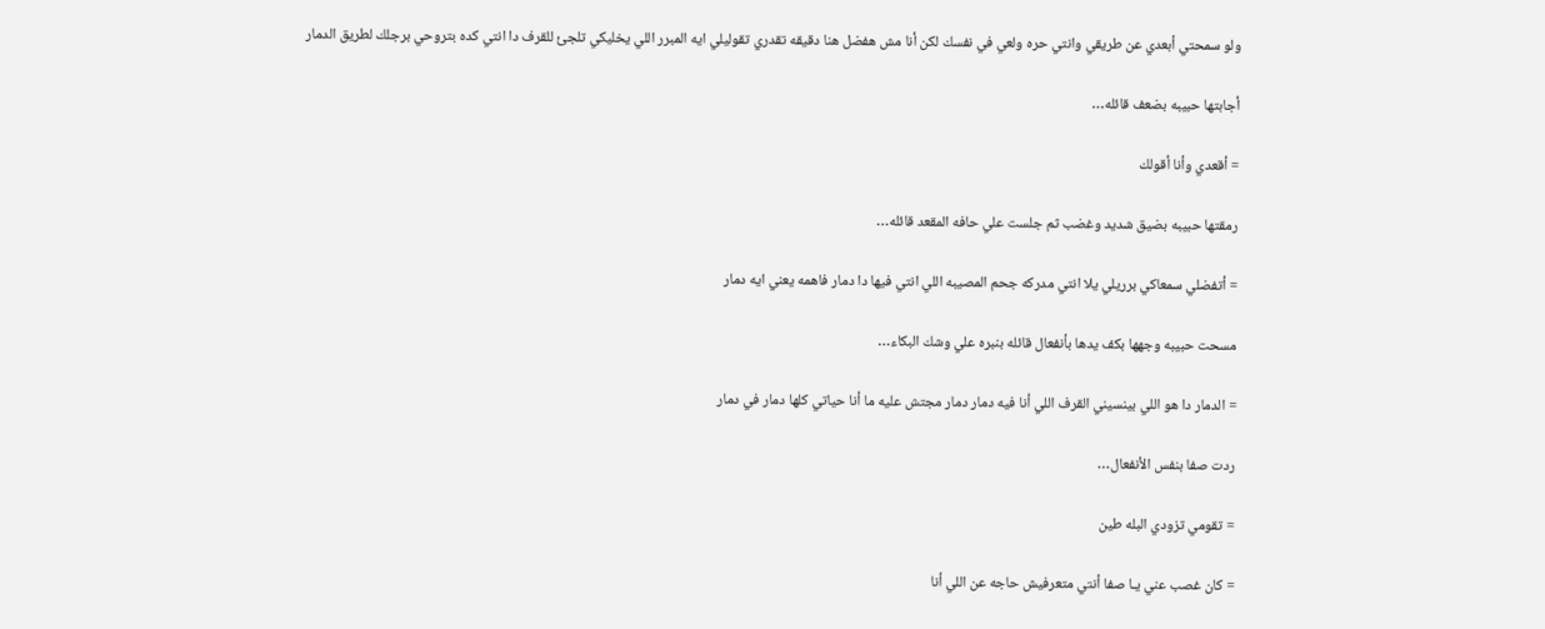ولو سمحتي أبعدي عن طريقي وانتي حره ولعي في نفسك لكن أنا مش هفضل هنا دقيقه تقدري تقوليلي ايه المبرر اللي يخليكي تلجئ للقرف دا انتي كده بتروحي برجلك لطريق الدمار

أجابتها حبيبه بضعف قائله…

= أقعدي وأنا أقولك

رمقتها حبيبه بضيق شديد وغضب ثم جلست علي حافه المقعد قائله…

= أتفضلي سمعاكي برريلي يلا انتي مدركه جحم المصيبه اللي انتي فيها دا دمار فاهمه يعني ايه دمار

مسحت حبيبه وجهها بكف يدها بأنفعال قائله بنبره علي وشك البكاء…

= الدمار دا هو اللي بينسيني القرف اللي أنا فيه دمار دمار مجتش عليه ما أنا حياتي كلها دمار في دمار

ردت صفا بنفس الأنفعال…

= تقومي تزودي البله طين

= كان غصب عني يـا صفا أنتي متعرفيش حاجه عن اللي أنا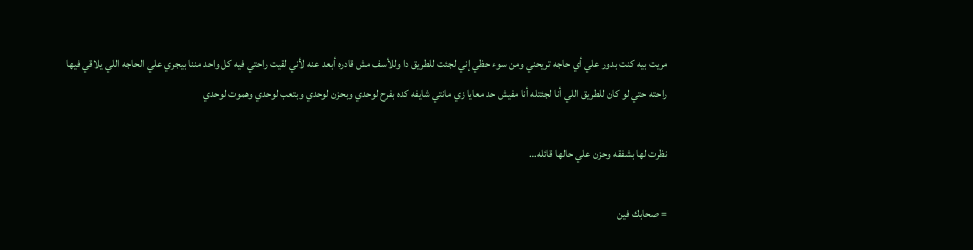مريت بيه كنت بدور علي أي حاجه تريحني ومن سوء حظي إني لجئت للطريق دا وللأسف مش قادره أبعد عنه لأني لقيت راحتي فيه كل واحد مننا بيجري علي الحاجه اللي يلاقي فيها راحته حتي لو كان للطريق اللي أنا لجئتله أنا مفيش حد معايا زي مانتي شايفه كده بفرح لوحدي وبحزن لوحدي وبتعب لوحدي وهموت لوحدي

نظرت لها بشفقه وحزن علي حالها قائله…

= صحابك فين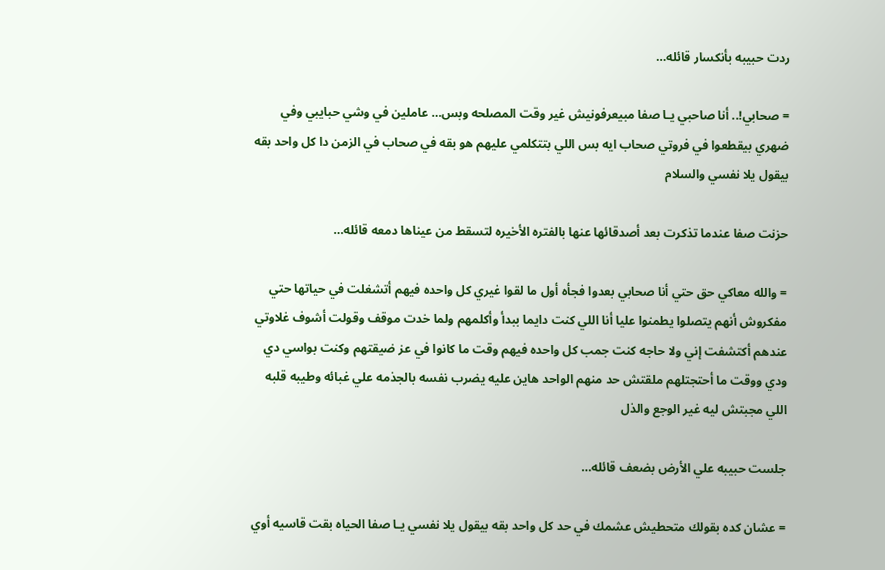ردت حبيبه بأنكسار قائله…

= صحابي!.. أنا صاحبي يـا صفا مبيعرفونيش غير وقت المصلحه وبس… عاملين في وشي حبايبي وفي ضهري بيقطعوا في فروتي صحاب ايه بس اللي بتتكلمي عليهم هو بقه في صحاب في الزمن دا كل واحد بقه بيقول يلا نفسي والسلام

حزنت صفا عندما تذكرت بعد أصدقائها عنها بالفتره الأخيره لتسقط من عيناها دمعه قائله…

= والله معاكي حق حتي أنا صحابي بعدوا فجأه أول ما لقوا غيري كل واحده فيهم أتشغلت في حياتها حتي مفكروش أنهم يتصلوا يطمنوا عليا أنا اللي كنت دايما ببدأ وأكلمهم ولما خدت موقف وقولت أشوف غلاوتي عندهم أكتشفت إني ولا حاجه كنت جمب كل واحده فيهم وقت ما كانوا في عز ضيقتهم وكنت بواسي دي ودي ووقت ما أحتجتلهم ملقتش حد منهم الواحد هاين عليه يضرب نفسه بالجذمه علي غبائه وطيبه قلبه اللي مجبتش ليه غير الوجع والذل

جلست حبيبه علي الأرض بضعف قائله…

= عشان كده بقولك متحطيش عشمك في حد كل واحد بقه بيقول يلا نفسي يـا صفا الحياه بقت قاسيه أوي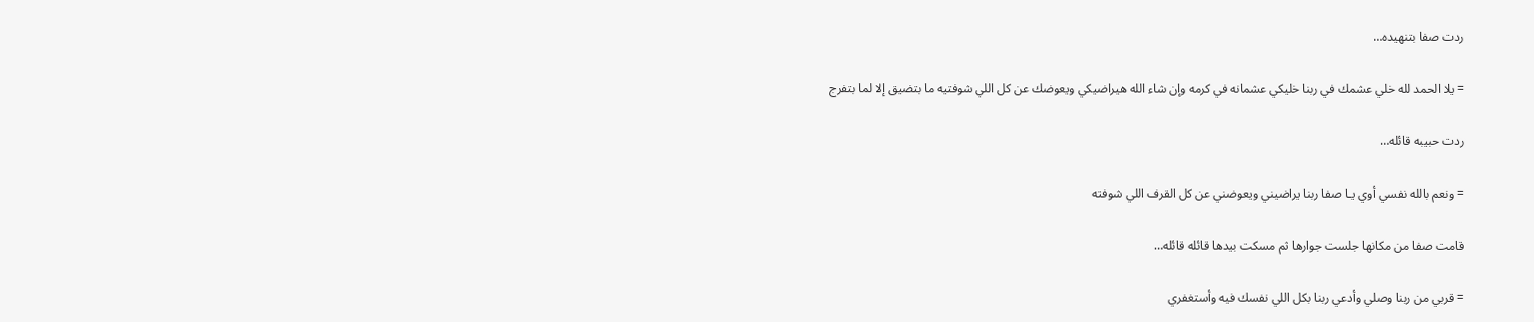ردت صفا بتنهيده…

= يلا الحمد لله خلي عشمك في ربنا خليكي عشمانه في كرمه وإن شاء الله هيراضيكي ويعوضك عن كل اللي شوفتيه ما بتضيق إلا لما بتفرج

ردت حبيبه قائله…

= ونعم بالله نفسي أوي يـا صفا ربنا يراضيني ويعوضني عن كل القرف اللي شوفته

قامت صفا من مكانها جلست جوارها ثم مسكت بيدها قائله قائله…

= قربي من ربنا وصلي وأدعي ربنا بكل اللي نفسك فيه وأستغفري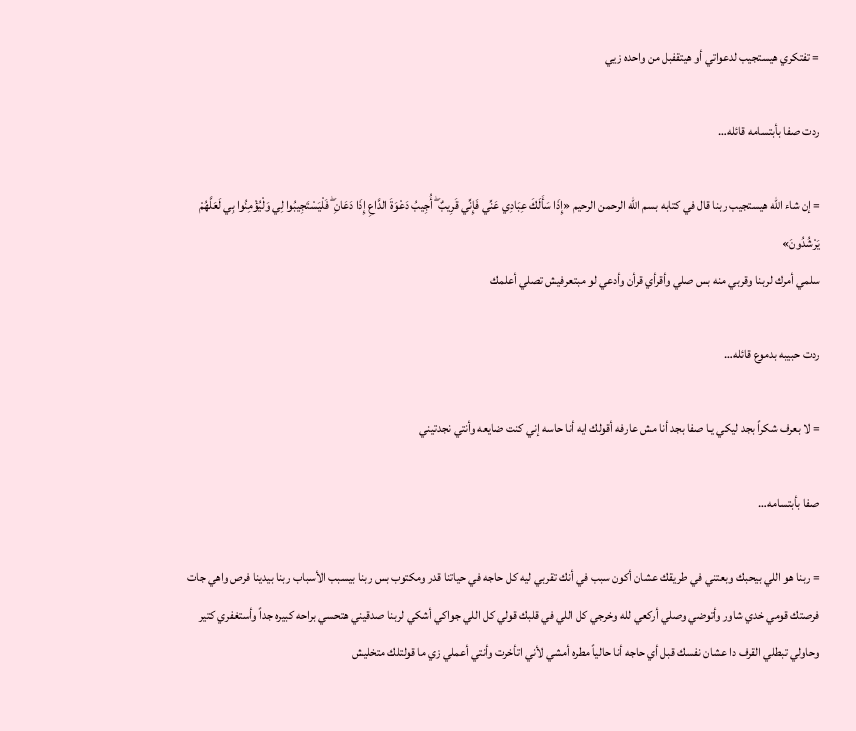= تفتكري هيستجيب لدعواتي أو هيتقفبل من واحده زيي

ردت صفا بأبتسامه قائله…

= إن شاء الله هيستجيب ربنا قال في كتابه بسم الله الرحمن الرحيم «إِذَا سَأَلَكَ عِبَادِي عَنِّي فَإِنِّي قَرِيبٌ ۖ أُجِيبُ دَعْوَةَ الدَّاعِ إِذَا دَعَانِ ۖ فَلْيَسْتَجِيبُوا لِي وَلْيُؤْمِنُوا بِي لَعَلَّهُمْ يَرْشُدُونَ»
سلمي أمرك لربنا وقربي منه بس صلي وأقرأي قرأن وأدعي لو مبتعرفيش تصلي أعلمك

ردت حبيبه بدموع قائله…

= لا بعرف شكراً بجد ليكي يـا صفا بجد أنا مش عارفه أقولك ايه أنا حاسه إني كنت ضايعه وأنتي نجدتيني

صفا بأبتسامه…

= ربنا هو اللي بيحبك وبعتني في طريقك عشان أكون سبب في أنك تقربي ليه كل حاجه في حياتنا قدر ومكتوب بس ربنا بيسبب الأسباب ربنا بيدينا فرص واهي جات فرصتك قومي خدي شاور وأتوضي وصلي أركعي لله وخرجي كل اللي في قلبك قولي كل اللي جواكي أشكي لربنا صدقيني هتحسي براحه كبيره جداً وأستغفري كتير وحاولي تبطلي القرف دا عشان نفسك قبل أي حاجه أنا حالياً مطره أمشي لأني اتأخرت وأنتي أعملي زي ما قولتلك متخليش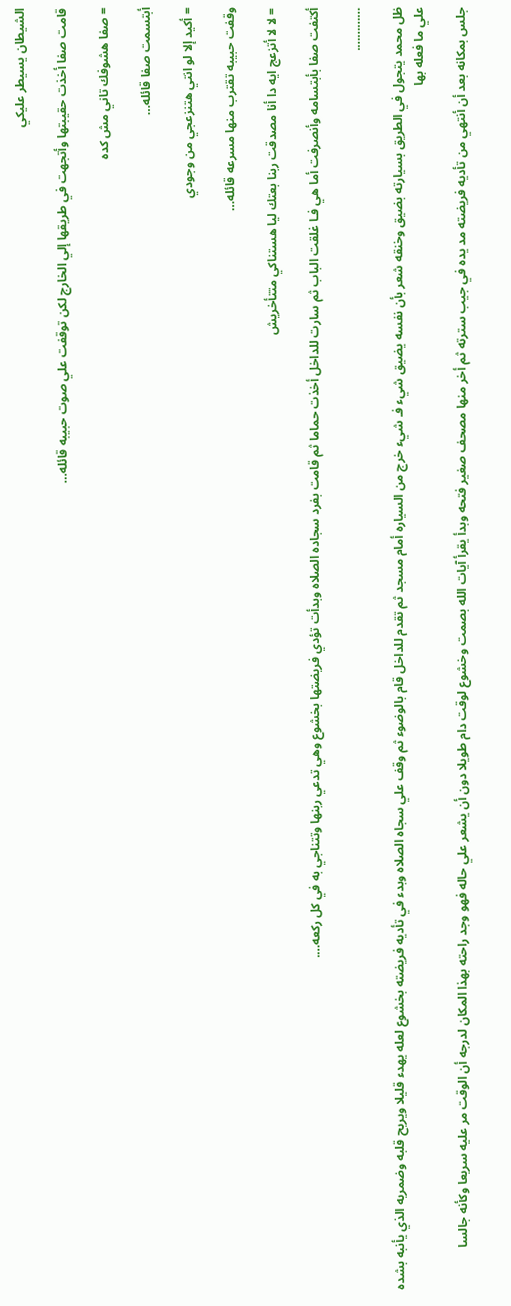الشيطان يسيطر عليكي

قامت صفا أخذت حقيبتها وأتجهت في طريقها إلي الخارج لكن توقفت علي صوت حبيبه قائله…

= صفا هشوفك تاني مش كده

أبتسمت صفا قائله…

= أكيد إلا لو انتي هتنزعجي من وجودي

وقفت حبيبه تقترب منها مسرعه قائله…

= لا لا أتزعج ايه دا أنا مصدقت ربنا بعتك ليا هستناكي متتأخريش

أكتفت صفا بأبتسامه وأنصرفت أما هي فـا غلقت الباب ثم سارت للداخل أخذت حماما ثم قامت بفرد سجاده الصلاه وبدأت تؤدي فريضتها بخشوع وهي تدعي ربنها وتتناجي به في كل ركعه….

………….

ظل محمد يتجول في الطريق بسيارته بضيق وخنقه شعر بأن نفسه يضيق شيء فـ شيء خرج من السياره أمام مسجد ثم تقدم للداخل قام بالوضوء ثم وقف علي سجاه الصلاه وبدء في تأديه فريضته بخشوع لعله يهدء قليلا ويريح قلبه وضمريه الذي يأنبه بشده علي ما فعله بها

جلس بمكانه بعد أن أنتهي من تأديه فريضته مد يده في جيب سترته ثم أخر منها مصحف صغير فتحه وبدأ يقرأ آيات الله بصمت وخشوع لوقت دام طويلا دون أن يشعر علي حاله فهو وجد راحته بهذا المكان لدرجه أن الوقت مر عليه سريعا وكأنه جالسا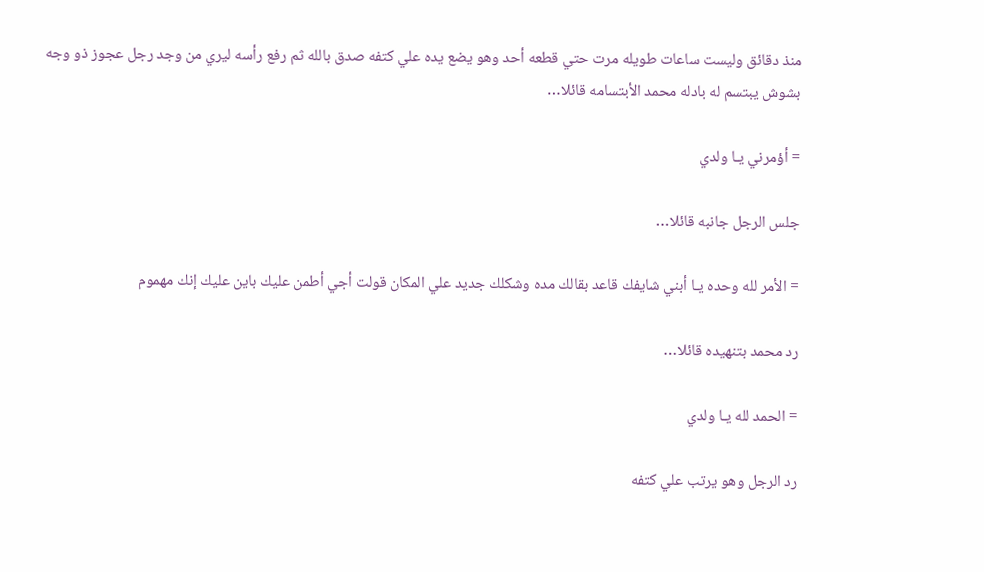منذ دقائق وليست ساعات طويله مرت حتي قطعه أحد وهو يضع يده علي كتفه صدق بالله ثم رفع رأسه ليري من وجد رجل عجوز ذو وجه بشوش يبتسم له بادله محمد الأبتسامه قائلا…

= أؤمرني يـا ولدي

جلس الرجل جانبه قائلا…

= الأمر لله وحده يـا أبني شايفك قاعد بقالك مده وشكلك جديد علي المكان قولت أجي أطمن عليك باين عليك إنك مهموم

رد محمد بتنهيده قائلا…

= الحمد لله يـا ولدي

رد الرجل وهو يرتب علي كتفه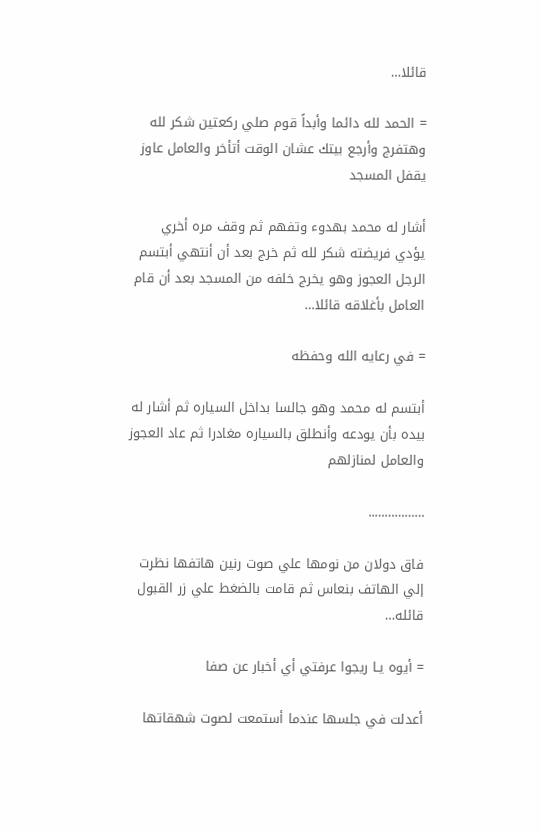قائلا…

= الحمد لله دائما وأبداً قوم صلي ركعتين شكر لله وهتفرج وأرجع بيتك عشان الوقت أتأخر والعامل عاوز يقفل المسجد

أشار له محمد بهدوء وتفهم ثم وقف مره أخري يؤدي فريضته شكر لله ثم خرج بعد أن أنتهي أبتسم الرجل العجوز وهو يخرج خلفه من المسجد بعد أن قام العامل بأغلاقه قائلا…

= في رعايه الله وحفظه

أبتسم له محمد وهو جالسا بداخل السياره ثم أشار له بيده بأن يودعه وأنطلق بالسياره مغادرا ثم عاد العجوز والعامل لمنازلهم

……………..

فاق دولان من نومها علي صوت رنين هاتفها نظرت إلي الهاتف بنعاس ثم قامت بالضغط علي زر القبول قائله…

= أيوه يـا ريجوا عرفتي أي أخبار عن صفا

أعدلت في جلسها عندما أستمعت لصوت شهقاتها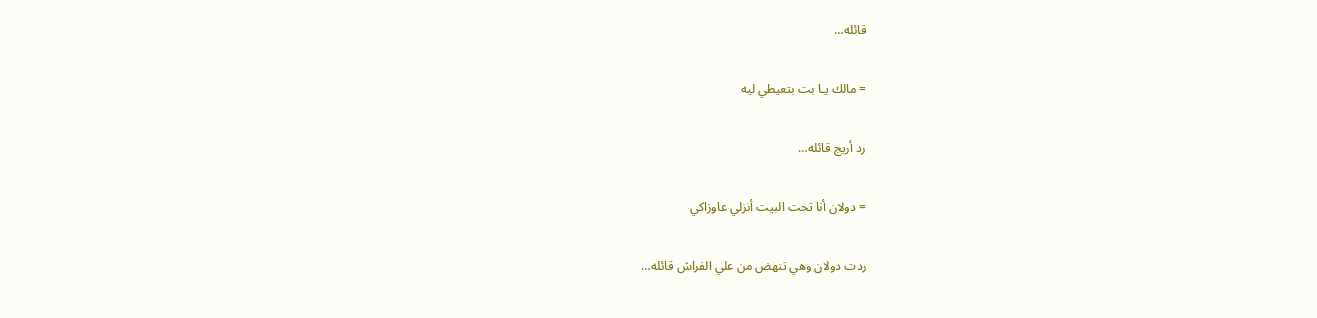قائله…

= مالك يـا بت بتعيطي ليه

رد أريج قائله…

= دولان أنا تحت البيت أنزلي عاوزاكي

ردت دولان وهي تنهض من علي الفراش قائله…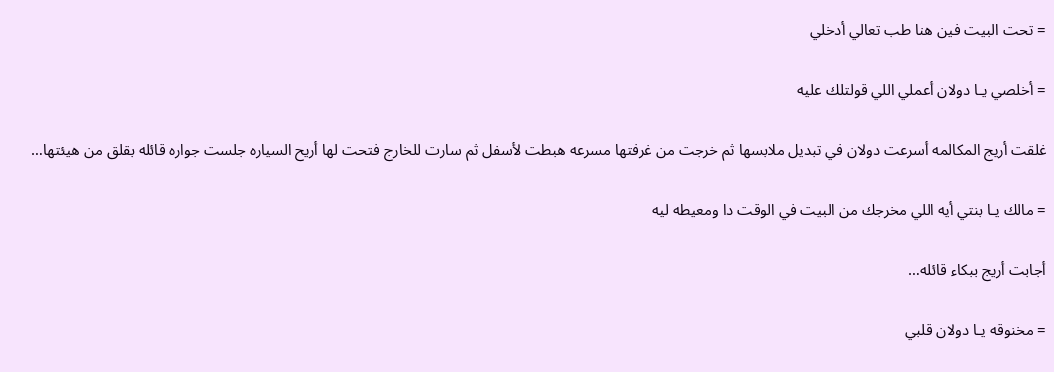= تحت البيت فين هنا طب تعالي أدخلي

= أخلصي يـا دولان أعملي اللي قولتلك عليه

غلقت أريج المكالمه أسرعت دولان في تبديل ملابسها ثم خرجت من غرفتها مسرعه هبطت لأسفل ثم سارت للخارج فتحت لها أريح السياره جلست جواره قائله بقلق من هيئتها…

= مالك يـا بنتي أيه اللي مخرجك من البيت في الوقت دا ومعيطه ليه

أجابت أريج ببكاء قائله…

= مخنوقه يـا دولان قلبي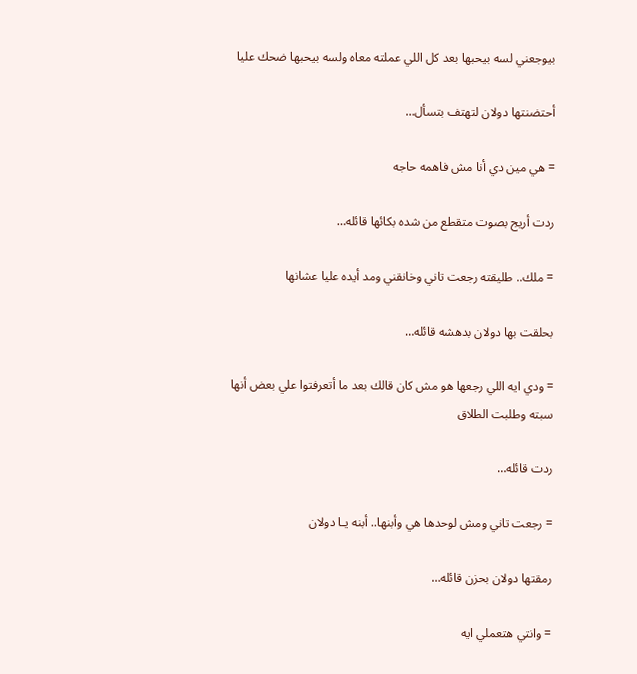بيوجعني لسه بيحبها بعد كل اللي عملته معاه ولسه بيحبها ضحك عليا

أحتضنتها دولان لتهتف بتسأل…

= هي مين دي أنا مش فاهمه حاجه

ردت أريج بصوت متقطع من شده بكائها قائله…

= ملك.. طليقته رجعت تاني وخانقني ومد أيده عليا عشانها

بحلقت بها دولان بدهشه قائله…

= ودي ايه اللي رجعها هو مش كان قالك بعد ما أتعرفتوا علي بعض أنها سبته وطلبت الطلاق

ردت قائله…

= رجعت تاني ومش لوحدها هي وأبنها.. أبنه يـا دولان

رمقتها دولان بحزن قائله…

= وانتي هتعملي ايه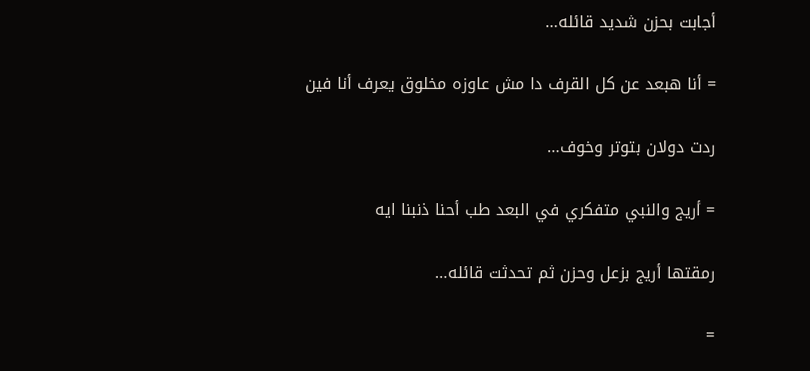أجابت بحزن شديد قائله…

= أنا هبعد عن كل القرف دا مش عاوزه مخلوق يعرف أنا فين

ردت دولان بتوتر وخوف…

= أريج والنبي متفكري في البعد طب أحنا ذنبنا ايه

رمقتها أريج بزعل وحزن ثم تحدثت قائله…

=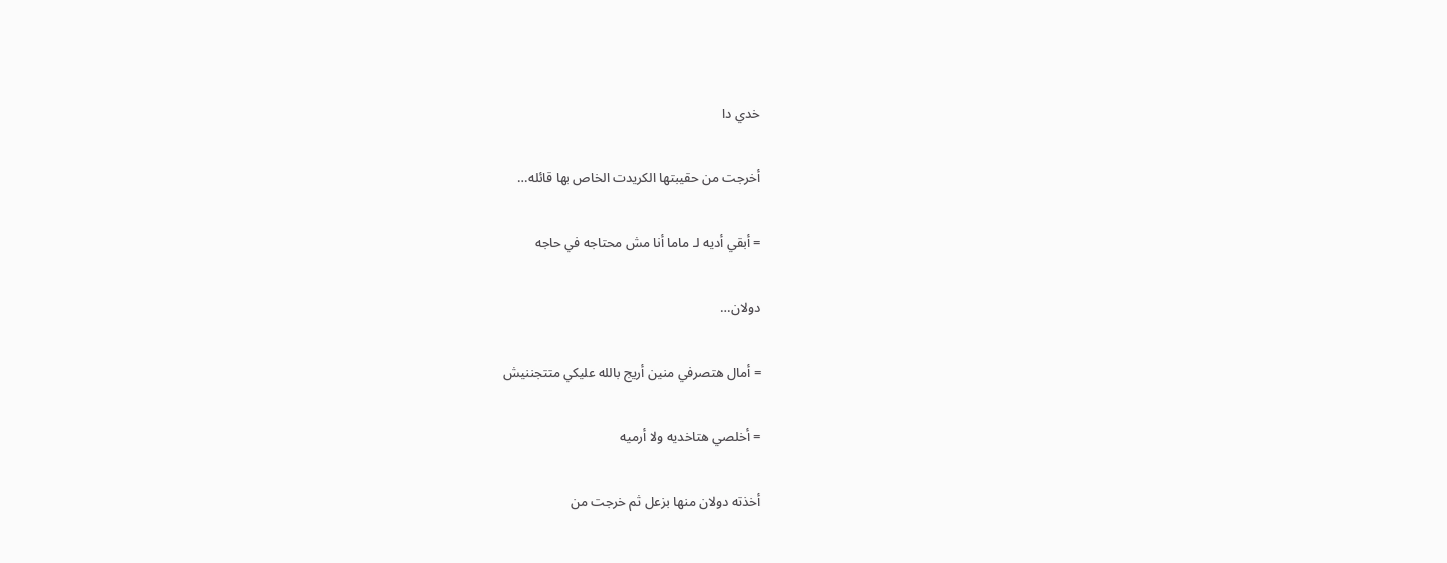خدي دا

أخرجت من حقيبتها الكريدت الخاص بها قائله…

= أبقي أديه لـ ماما أنا مش محتاجه في حاجه

دولان…

= أمال هتصرفي منين أريج بالله عليكي متتجننيش

= أخلصي هتاخديه ولا أرميه

أخذته دولان منها بزعل ثم خرجت من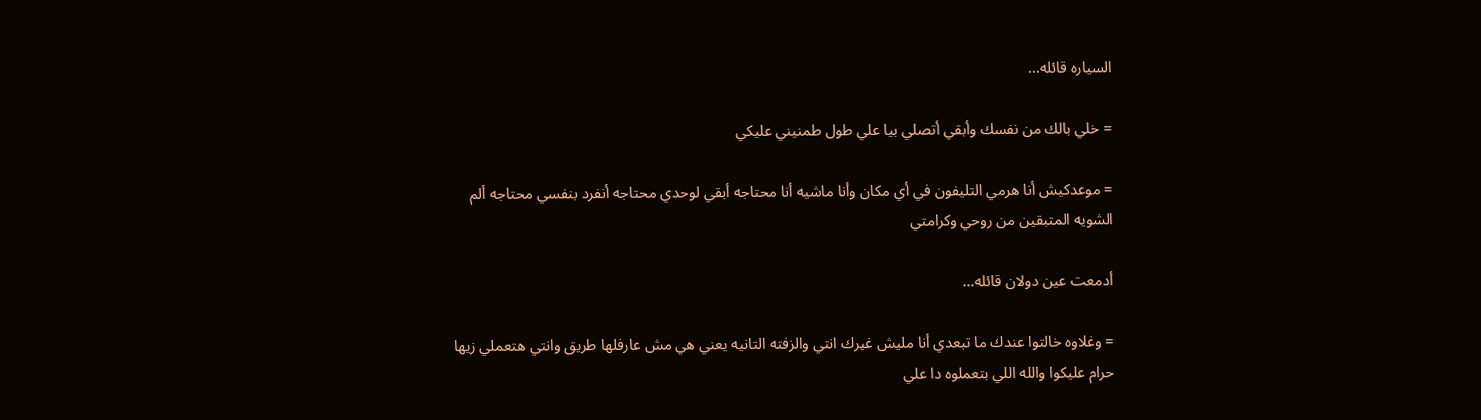السياره قائله…

= خلي بالك من نفسك وأبقي أتصلي بيا علي طول طمنيني عليكي

= موعدكيش أنا هرمي التليفون في أي مكان وأنا ماشيه أنا محتاجه أبقي لوحدي محتاجه أنفرد بنفسي محتاجه ألم الشويه المتبقين من روحي وكرامتي

أدمعت عين دولان قائله…

= وغلاوه خالتوا عندك ما تبعدي أنا مليش غيرك انتي والزفته التانيه يعني هي مش عارفلها طريق وانتي هتعملي زيها حرام عليكوا والله اللي بتعملوه دا علي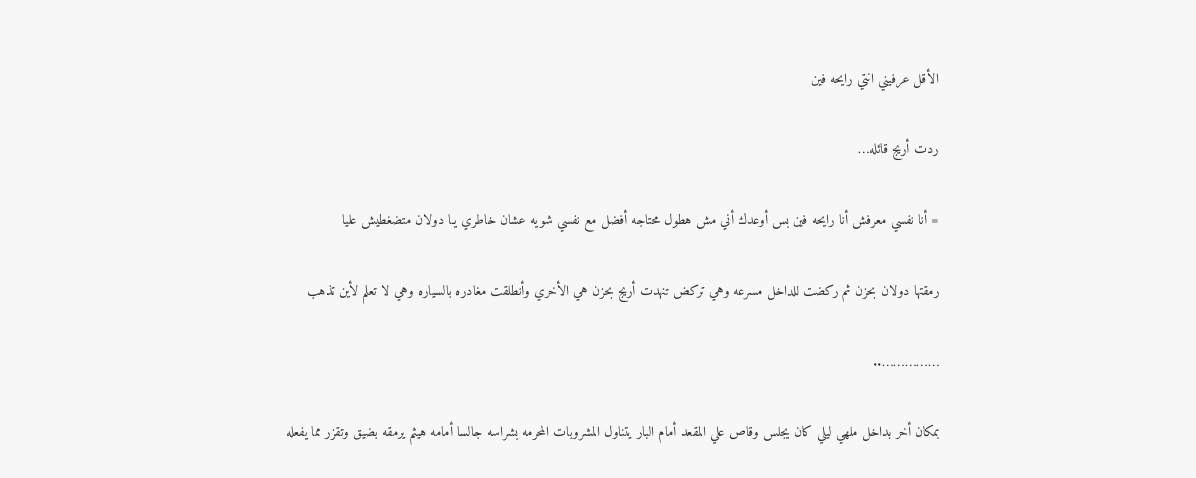الأقل عرفيني انتي رايحه فين

ردت أريج قائله…

= أنا نفسي معرفش أنا رايحه فين بس أوعدك أني مش هطول محتاجه أفضل مع نفسي شويه عشان خاطري يـا دولان متضغطيش عليا

رمقتها دولان بحزن ثم ركضت للداخل مسرعه وهي تركض تنهدت أريج بحزن هي الأخري وأنطلقت مغادره بالسياره وهي لا تعلم لأين تذهب

……………..

بمكان أخر بداخل ملهي ليلي كان يجلس وقاص علي المقعد أمام البار يتناول المشروبات المحرمه بشراسه جالسا أمامه هيثم يرمقه بضيق وتقزر مما يفعله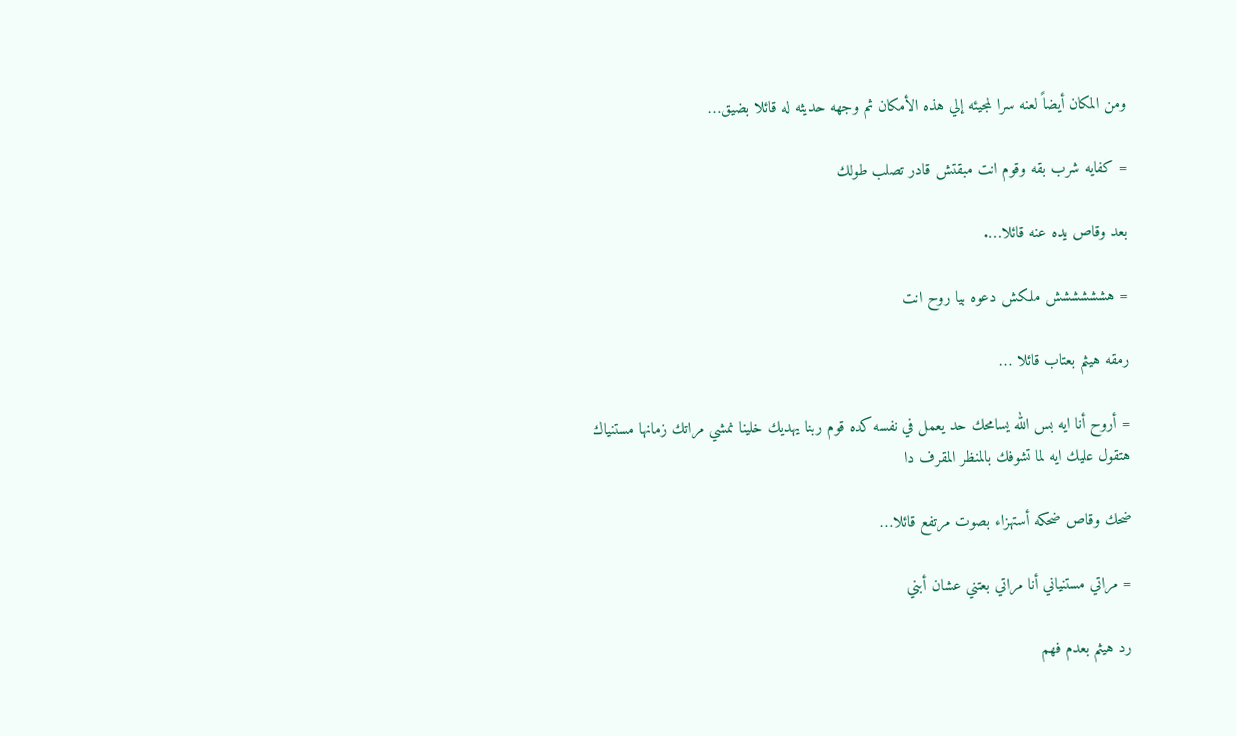ومن المكان أيضاً لعنه سرا لمجيئه إلي هذه الأمكان ثم وجهه حديثه له قائلا بضيق…

= كفايه شرب بقه وقوم انت مبقتش قادر تصلب طولك

بعد وقاص يده عنه قائلا….

= هشششششش ملكش دعوه بيا روح انت

رمقه هيثم بعتاب قائلا …

= أروح أنا ايه بس الله يسامحك حد يعمل في نفسه كده قوم ربنا يهديك خلينا نمشي مراتك زمانها مستنياك هتقول عليك ايه لما تشوفك بالمنظر المقرف دا

ضحك وقاص ضحكه أستهزاء بصوت مرتفع قائلا…

= مراتي مستنياني أنا مراتي بعتني عشان أبني

رد هيثم بعدم فهم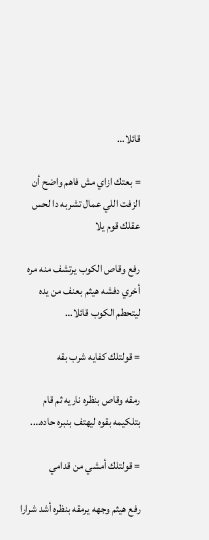قائلا…

= بعتك ازاي مش فاهم واضح أن الزفت اللي عمال تشربه دا لحس عقلك قوم يلا

رفع وقاص الكوب يرتشف منه مره أخري دفشه هيثم بعنف من يده ليتحطم الكوب قائلا…

= قولتلك كفايه شرب بقه

رمقه وقاص بنظره ناريه ثم قام بتلكيمه بقوه ليهتف بنبره حاده….

= قولتلك أمشي من قدامي

رفع هيثم وجهه يرمقه بنظره أشد شرارا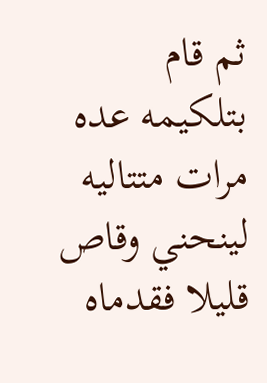ثم قام بتلكيمه عده مرات متتاليه لينحني وقاص قليلا فقدماه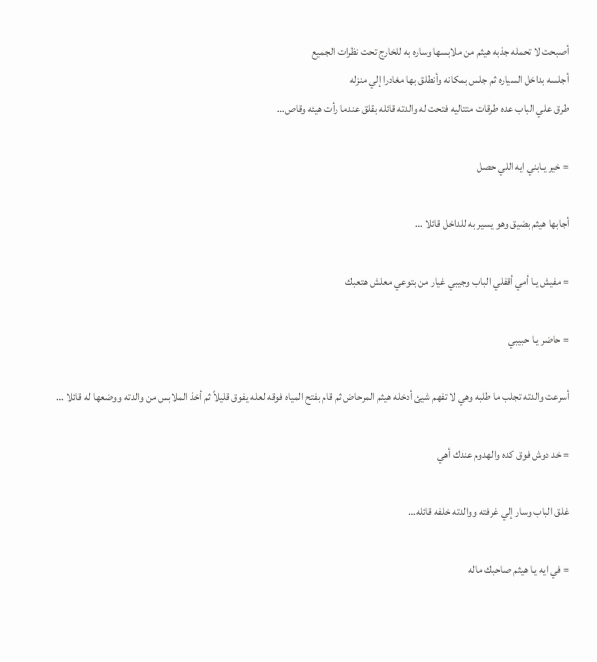أصبحت لا تحمله جذبه هيثم من ملابسها وساره به للخارج تحت نظرات الجميع
أجلسه بداخل السياره ثم جلس بمكانه وأنطلق بها مغادرا إلي منزله
طرق علي الباب عده طرقات متتاليه فتحت له والدته قائله بقلق عندما رأت هيئه وقاص…

= خير يـابني ايه اللي حصل

أجابها هيثم بضيق وهو يسير به للداخل قائلا …

= مفيش يـا أمي أقفلي الباب وجيبي غيار من بتوعي معلش هتعبك

= حاضر يـا حبيبي

أسرعت والدته تجلب ما طلبه وهي لا تفهم شيئ أدخله هيثم المرحاض ثم قام بفتح المياه فوقه لعله يفوق قليلاً ثم أخذ الملابس من والدته ووضعها له قائلا …

= خد دوش فوق كده والهدوم عندك أهي

غلق الباب وسار إلي غرفته ووالدته خلفه قائله…

= في ايه يـا هيثم صاحبك ماله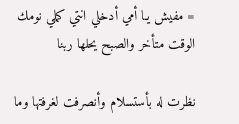= مفيش يـا أمي أدخلي انتي كملي نومك الوقت متأخر والصبح يحلها ربنا

نظرت له بأستسلام وأنصرفت لغرفتها وما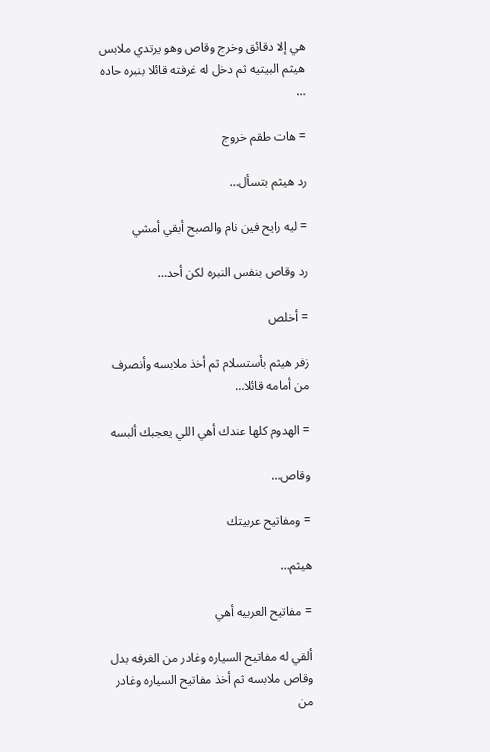هي إلا دقائق وخرج وقاص وهو يرتدي ملابس هيثم البيتيه ثم دخل له غرفته قائلا بنبره حاده …

= هات طقم خروج

رد هيثم بتسأل…

= ليه رايح فين نام والصبح أبقي أمشي

رد وقاص بنفس النبره لكن أحد…

= أخلص

زفر هيثم بأستسلام ثم أخذ ملابسه وأنصرف من أمامه قائلا…

= الهدوم كلها عندك أهي اللي يعجبك ألبسه

وقاص…

= ومفاتيح عربيتك

هيثم…

= مفاتيح العربيه أهي

ألقي له مفاتيح السياره وغادر من الغرفه بدل وقاص ملابسه ثم أخذ مفاتيح السياره وغادر من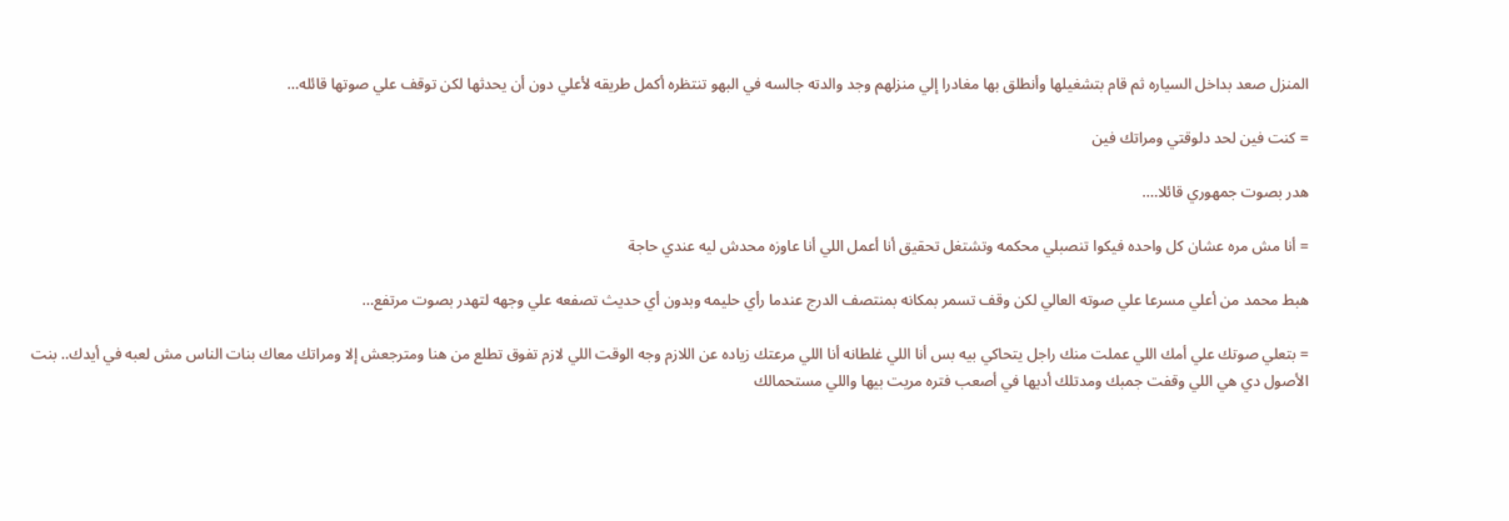المنزل صعد بداخل السياره ثم قام بتشغيلها وأنطلق بها مغادرا إلي منزلهم وجد والدته جالسه في البهو تنتظره أكمل طريقه لأعلي دون أن يحدثها لكن توقف علي صوتها قائله…

= كنت فين لحد دلوقتي ومراتك فين

هدر بصوت جمهوري قائلا….

= أنا مش مره عشان كل واحده فيكوا تنصبلي محكمه وتشتغل تحقيق أنا أعمل اللي أنا عاوزه محدش ليه عندي حاجة

هبط محمد من أعلي مسرعا علي صوته العالي لكن وقف تسمر بمكانه بمنتصف الدرج عندما رأي حليمه وبدون أي حديث تصفعه علي وجهه لتهدر بصوت مرتفع…

= بتعلي صوتك علي أمك اللي عملت منك راجل يتحاكي بيه بس أنا اللي غلطانه أنا اللي مرعتك زياده عن اللازم وجه الوقت اللي لازم تفوق تطلع من هنا ومترجعش إلا ومراتك معاك بنات الناس مش لعبه في أيدك.. بنت الأصول دي هي اللي وقفت جمبك ومدتلك أديها في أصعب فتره مريت بيها واللي مستحمالك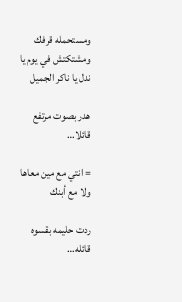ومستحمله قرفك ومشتكتش في يوم يا ندل يا ناكر الجميل

هدر بصوت مرتفع قائلا…

= انتي مع مين معاها ولا مع أبنك

ردت حليمه بقسوه قائله…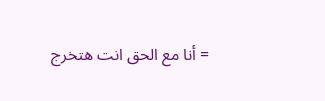= أنا مع الحق انت هتخرج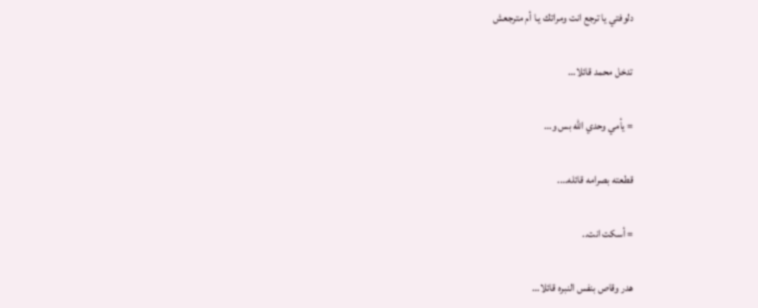دلوفتي يا ترجع انت ومراتك يـا أم مترجعش

تدخل محمد قائلا…

= يأمي وحدي الله بس و…

قطعته بصرامه قائله….

= أسكت انت..

هدر وقاص بنفس النبره قائلا…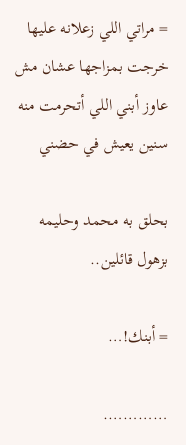= مراتي اللي زعلانه عليها خرجت بمزاجها عشان مش عاوز أبني اللي أتحرمت منه سنين يعيش في حضني

بحلق به محمد وحليمه بزهول قائلين..

= أبنك!…

………….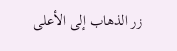زر الذهاب إلى الأعلى